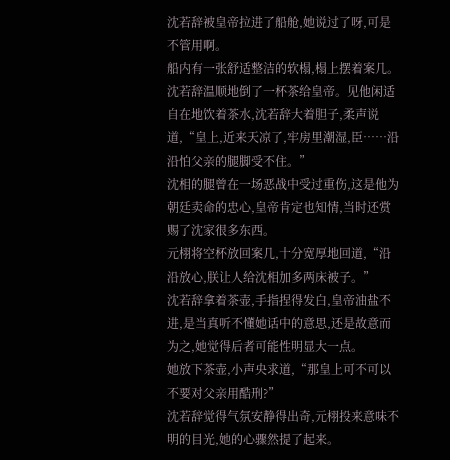沈若辞被皇帝拉进了船舱,她说过了呀,可是不管用啊。
船内有一张舒适整洁的软榻,榻上摆着案几。沈若辞温顺地倒了一杯茶给皇帝。见他闲适自在地饮着茶水,沈若辞大着胆子,柔声说道,“皇上,近来天凉了,牢房里潮湿,臣……沿沿怕父亲的腿脚受不住。”
沈相的腿曾在一场恶战中受过重伤,这是他为朝廷卖命的忠心,皇帝肯定也知情,当时还赏赐了沈家很多东西。
元栩将空杯放回案几,十分宽厚地回道,“沿沿放心,朕让人给沈相加多两床被子。”
沈若辞拿着茶壶,手指捏得发白,皇帝油盐不进,是当真听不懂她话中的意思,还是故意而为之,她觉得后者可能性明显大一点。
她放下茶壶,小声央求道,“那皇上可不可以不要对父亲用酷刑?”
沈若辞觉得气氛安静得出奇,元栩投来意味不明的目光,她的心骤然提了起来。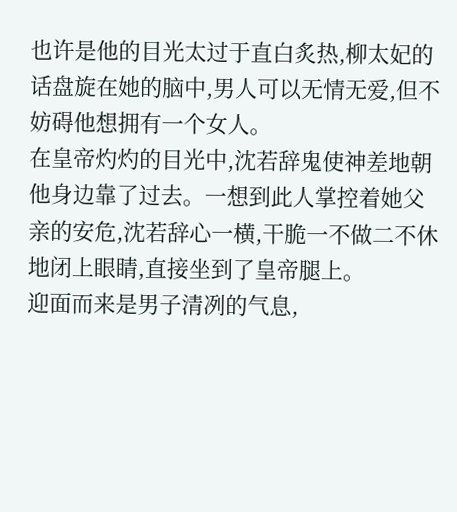也许是他的目光太过于直白炙热,柳太妃的话盘旋在她的脑中,男人可以无情无爱,但不妨碍他想拥有一个女人。
在皇帝灼灼的目光中,沈若辞鬼使神差地朝他身边靠了过去。一想到此人掌控着她父亲的安危,沈若辞心一横,干脆一不做二不休地闭上眼睛,直接坐到了皇帝腿上。
迎面而来是男子清冽的气息,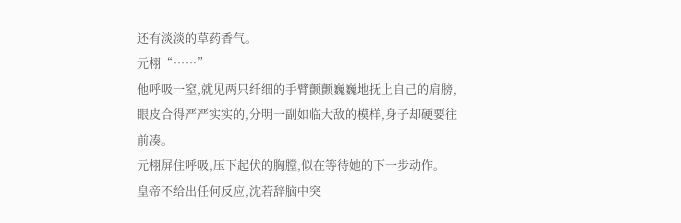还有淡淡的草药香气。
元栩“……”
他呼吸一窒,就见两只纤细的手臂颤颤巍巍地抚上自己的肩膀,眼皮合得严严实实的,分明一副如临大敌的模样,身子却硬要往前凑。
元栩屏住呼吸,压下起伏的胸膛,似在等待她的下一步动作。
皇帝不给出任何反应,沈若辞脑中突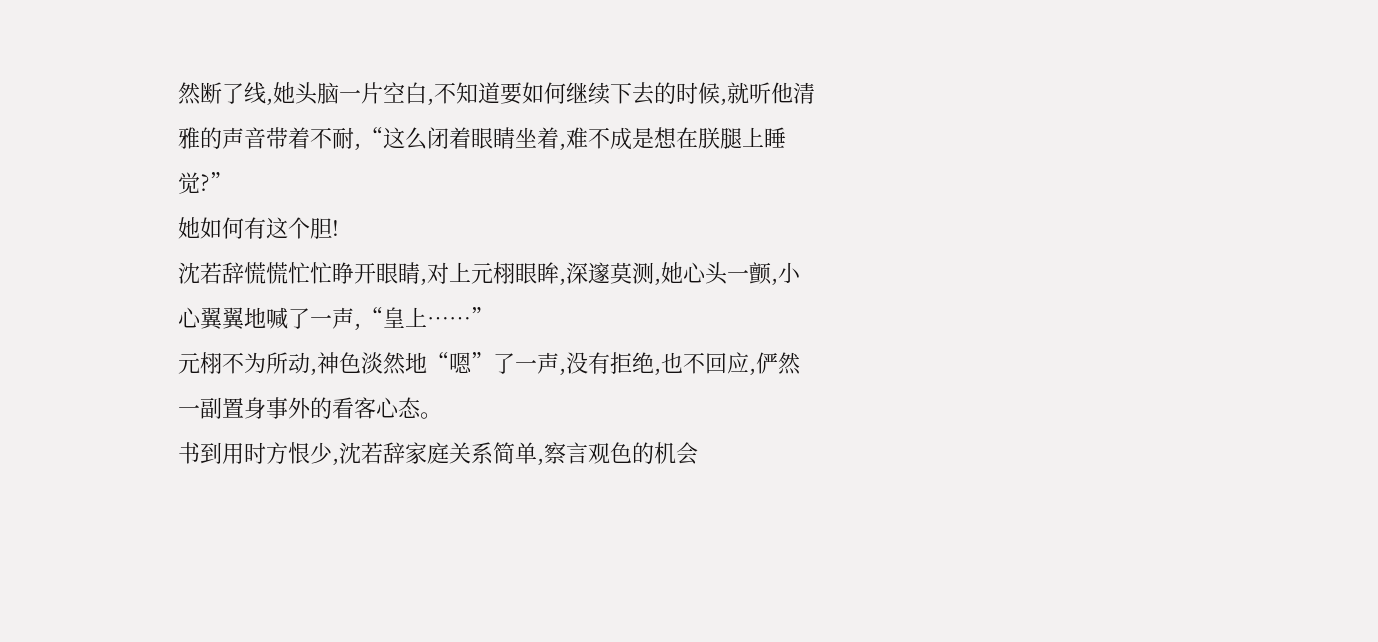然断了线,她头脑一片空白,不知道要如何继续下去的时候,就听他清雅的声音带着不耐,“这么闭着眼睛坐着,难不成是想在朕腿上睡觉?”
她如何有这个胆!
沈若辞慌慌忙忙睁开眼睛,对上元栩眼眸,深邃莫测,她心头一颤,小心翼翼地喊了一声,“皇上……”
元栩不为所动,神色淡然地“嗯”了一声,没有拒绝,也不回应,俨然一副置身事外的看客心态。
书到用时方恨少,沈若辞家庭关系简单,察言观色的机会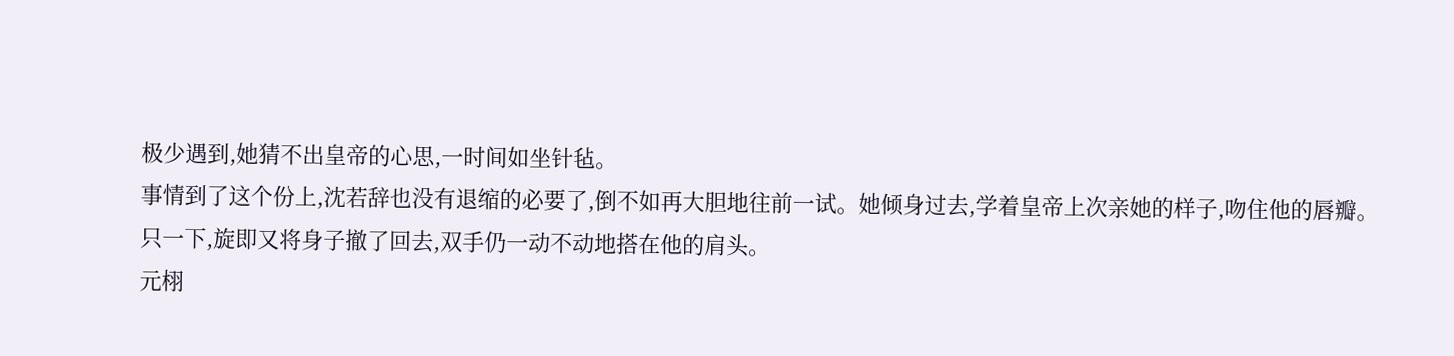极少遇到,她猜不出皇帝的心思,一时间如坐针毡。
事情到了这个份上,沈若辞也没有退缩的必要了,倒不如再大胆地往前一试。她倾身过去,学着皇帝上次亲她的样子,吻住他的唇瓣。
只一下,旋即又将身子撤了回去,双手仍一动不动地搭在他的肩头。
元栩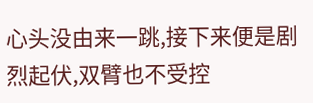心头没由来一跳,接下来便是剧烈起伏,双臂也不受控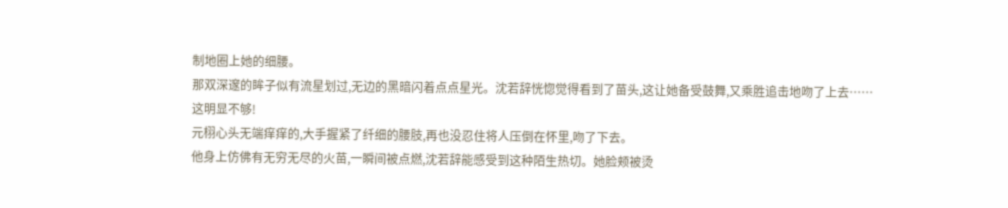制地圈上她的细腰。
那双深邃的眸子似有流星划过,无边的黑暗闪着点点星光。沈若辞恍惚觉得看到了苗头,这让她备受鼓舞,又乘胜追击地吻了上去……
这明显不够!
元栩心头无端痒痒的,大手握紧了纤细的腰肢,再也没忍住将人压倒在怀里,吻了下去。
他身上仿佛有无穷无尽的火苗,一瞬间被点燃,沈若辞能感受到这种陌生热切。她脸颊被烫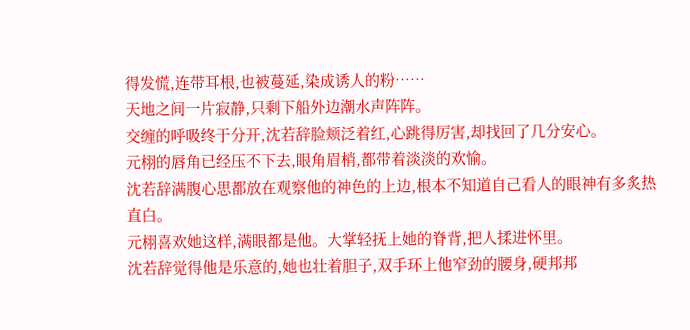得发慌,连带耳根,也被蔓延,染成诱人的粉……
天地之间一片寂静,只剩下船外边潮水声阵阵。
交缠的呼吸终于分开,沈若辞脸颊泛着红,心跳得厉害,却找回了几分安心。
元栩的唇角已经压不下去,眼角眉梢,都带着淡淡的欢愉。
沈若辞满腹心思都放在观察他的神色的上边,根本不知道自己看人的眼神有多炙热直白。
元栩喜欢她这样,满眼都是他。大掌轻抚上她的脊背,把人揉进怀里。
沈若辞觉得他是乐意的,她也壮着胆子,双手环上他窄劲的腰身,硬邦邦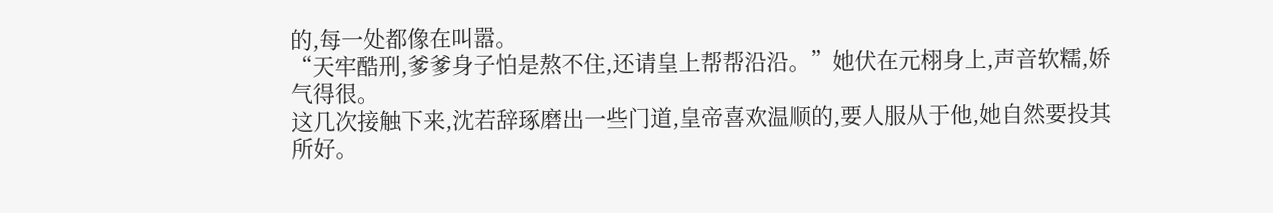的,每一处都像在叫嚣。
“天牢酷刑,爹爹身子怕是熬不住,还请皇上帮帮沿沿。”她伏在元栩身上,声音软糯,娇气得很。
这几次接触下来,沈若辞琢磨出一些门道,皇帝喜欢温顺的,要人服从于他,她自然要投其所好。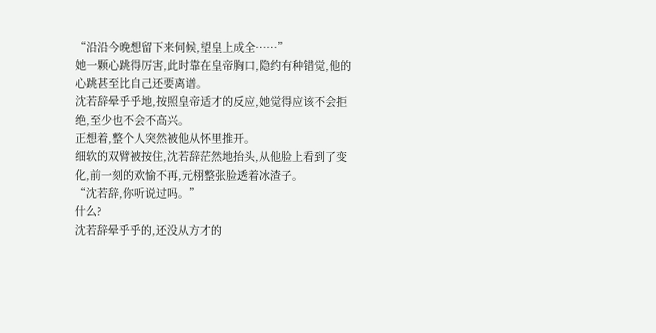“沿沿今晚想留下来伺候,望皇上成全……”
她一颗心跳得厉害,此时靠在皇帝胸口,隐约有种错觉,他的心跳甚至比自己还要离谱。
沈若辞晕乎乎地,按照皇帝适才的反应,她觉得应该不会拒绝,至少也不会不高兴。
正想着,整个人突然被他从怀里推开。
细软的双臂被按住,沈若辞茫然地抬头,从他脸上看到了变化,前一刻的欢愉不再,元栩整张脸透着冰渣子。
“沈若辞,你听说过吗。”
什么?
沈若辞晕乎乎的,还没从方才的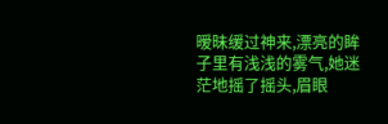暧昧缓过神来,漂亮的眸子里有浅浅的雾气,她迷茫地摇了摇头,眉眼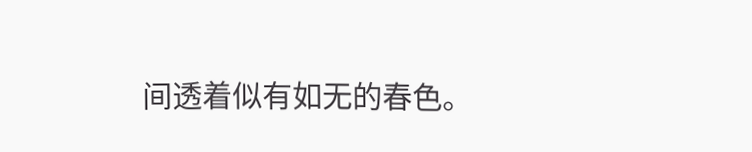间透着似有如无的春色。